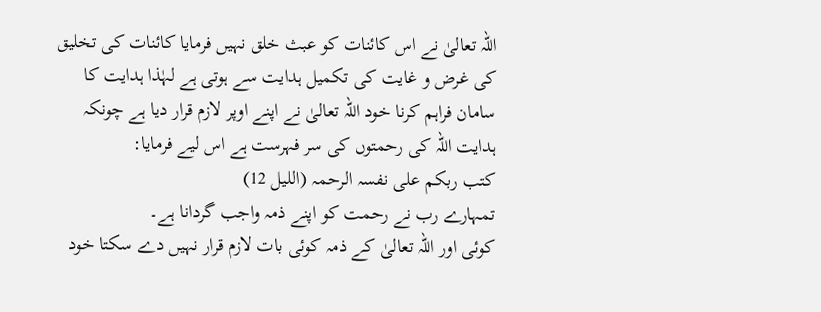اللہ تعالیٰ نے اس کائنات کو عبث خلق نہیں فرمایا کائنات کی تخلیق کی غرض و غایت کی تکمیل ہدایت سے ہوتی ہے لہٰذا ہدایت کا سامان فراہم کرنا خود اللہ تعالیٰ نے اپنے اوپر لازم قرار دیا ہے چونکہ ہدایت اللہ کی رحمتوں کی سر فہرست ہے اس لیے فرمایا:
کتب ربکم علی نفسہ الرحمہ (اللیل 12)
تمہارے رب نے رحمت کو اپنے ذمہ واجب گردانا ہے۔
کوئی اور اللہ تعالیٰ کے ذمہ کوئی بات لازم قرار نہیں دے سکتا خود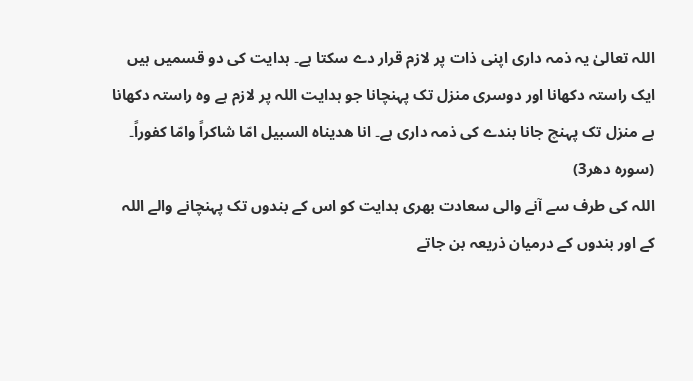اللہ تعالیٰ یہ ذمہ داری اپنی ذات پر لازم قرار دے سکتا ہے۔ ہدایت کی دو قسمیں ہیں ایک راستہ دکھانا اور دوسری منزل تک پہنچانا جو ہدایت اللہ پر لازم ہے وہ راستہ دکھانا ہے منزل تک پہنچ جانا بندے کی ذمہ داری ہے۔ انا ھدیناہ السبیل امّا شاکراً وامّا کفوراً۔ (سورہ دھر3)
اللہ کی طرف سے آنے والی سعادت بھری ہدایت کو اس کے بندوں تک پہنچانے والے اللہ کے اور بندوں کے درمیان ذریعہ بن جاتے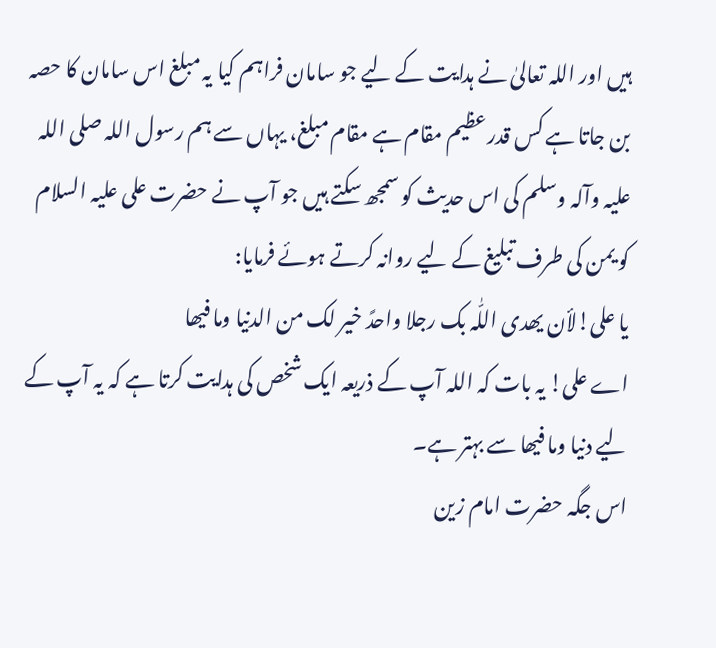ہیں اور اللہ تعالیٰ نے ہدایت کے لیے جو سامان فراہم کیا یہ مبلغ اس سامان کا حصہ بن جاتا ہے کس قدر عظیم مقام ہے مقام مبلغ، یہاں سے ہم رسول اللہ صلی اللہ علیہ وآلہ وسلم کی اس حدیث کو سمجھ سکتے ہیں جو آپ نے حضرت علی علیہ السلام کو یمن کی طرف تبلیغ کے لیے روانہ کرتے ہوئے فرمایا:
یا علی!لأن یھدی اللّٰہ بک رجلا واحدً خیر لک من الدنیا وما فیھا
اے علی! یہ بات کہ اللہ آپ کے ذریعہ ایک شخص کی ہدایت کرتا ہے کہ یہ آپ کے لیے دنیا وما فیھا سے بہتر ہے۔
اس جگہ حضرت امام زین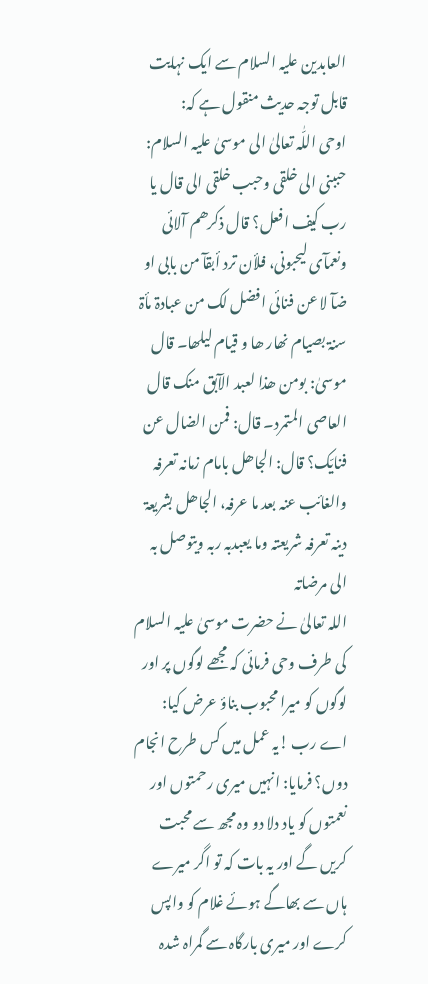العابدین علیہ السلام سے ایک نہایت قابل توجہ حدیث منقول ہے کہ:
اوحی اللّٰہ تعالیٰ الی موسیٰ علیہ السلام: حببنی الی خلقی وحبب خلقی الی قال یا رب کیف افعل؟ قال ذکرھم آلائی ونعمآی لیحبونی، فلأن ترد أبقآ من بابی او ضآ لا عن فنائی افضل لک من عبادۃ مأۃ سنۃ بصیام نھار ھا و قیام لیلھا۔ قال موسیٰ: بومن ھذا لعبد الآبق منک قال العاصی المتمرد۔ قال: فمن الضال عن فنایّک؟ قال: الجاھل بامام زمانہ تعرفہ والغائب عنہ بعد ما عرفہ، الجاھل بشریعۃ دینہ تعرفہ شریعتہ وما یعبدبہ ربہ ویتوصل بہ الی مرضاتہ
اللہ تعالیٰ نے حضرت موسیٰ علیہ السلام کی طرف وحی فرمائی کہ مجھے لوگوں پر اور لوگوں کو میرا محبوب بناؤ عرض کیا: اے رب !یہ عمل میں کس طرح انجام دوں؟ فرمایا: انہیں میری رحمتوں اور نعمتوں کو یاد دلا دو وہ مجھ سے محبت کریں گے اور یہ بات کہ تو اگر میرے ہاں سے بھاگے ہوئے غلام کو واپس کرے اور میری بارگاہ سے گمراہ شدہ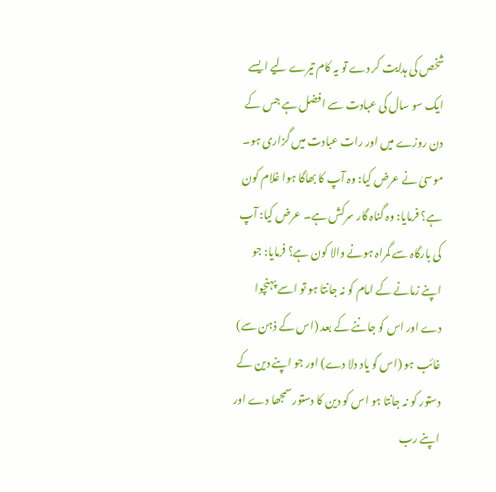شخص کی ہدایت کر دے تو یہ کام تیرے لیے ایسے ایک سو سال کی عبادت سے افضل ہے جس کے دن روزے میں اور رات عبادت میں گزاری ہو۔ موسیٰ نے عرض کیا: وہ آپ کا بھاگا ہوا غلام کون ہے؟ فرمایا: وہ گناہ گار سرکش ہے۔ عرض کیا: آپ کی بارگاہ سے گمراہ ہونے والا کون ہے؟ فرمایا: جو اپنے زمانے کے امام کو نہ جانتا ہو تو اسے پہنچوا دے اور اس کو جاننے کے بعد (اس کے ذہن سے) غائب ہو (اس کو یاد دلا دے) اور جو اپنے دین کے دستور کو نہ جانتا ہو اس کو دین کا دستور سمجھا دے اور اپنے رب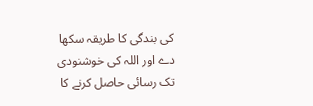کی بندگی کا طریقہ سکھا دے اور اللہ کی خوشنودی تک رسائی حاصل کرنے کا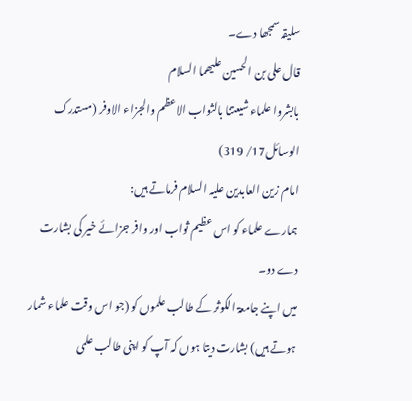سلیقہ سمجھا دے۔
قال علی بن الحسین علیھما السلام
بابشروا علماء شیعتنا بالثواب الاعظم والجزاء الاوفر (مستدرک الوسائل17/ 319)
امام زین العابدین علیہ السلام فرماتے ہیں:
ہمارے علماء کو اس عظیم ثواب اور وافر جزائے خیر کی بشارت دے دو۔
میں اپنے جامعۃ الکوثر کے طالب علموں کو (جو اس وقت علماء شمار ہوتے ہیں) بشارت دیتا ہوں کہ آپ کو اپنی طالب علمی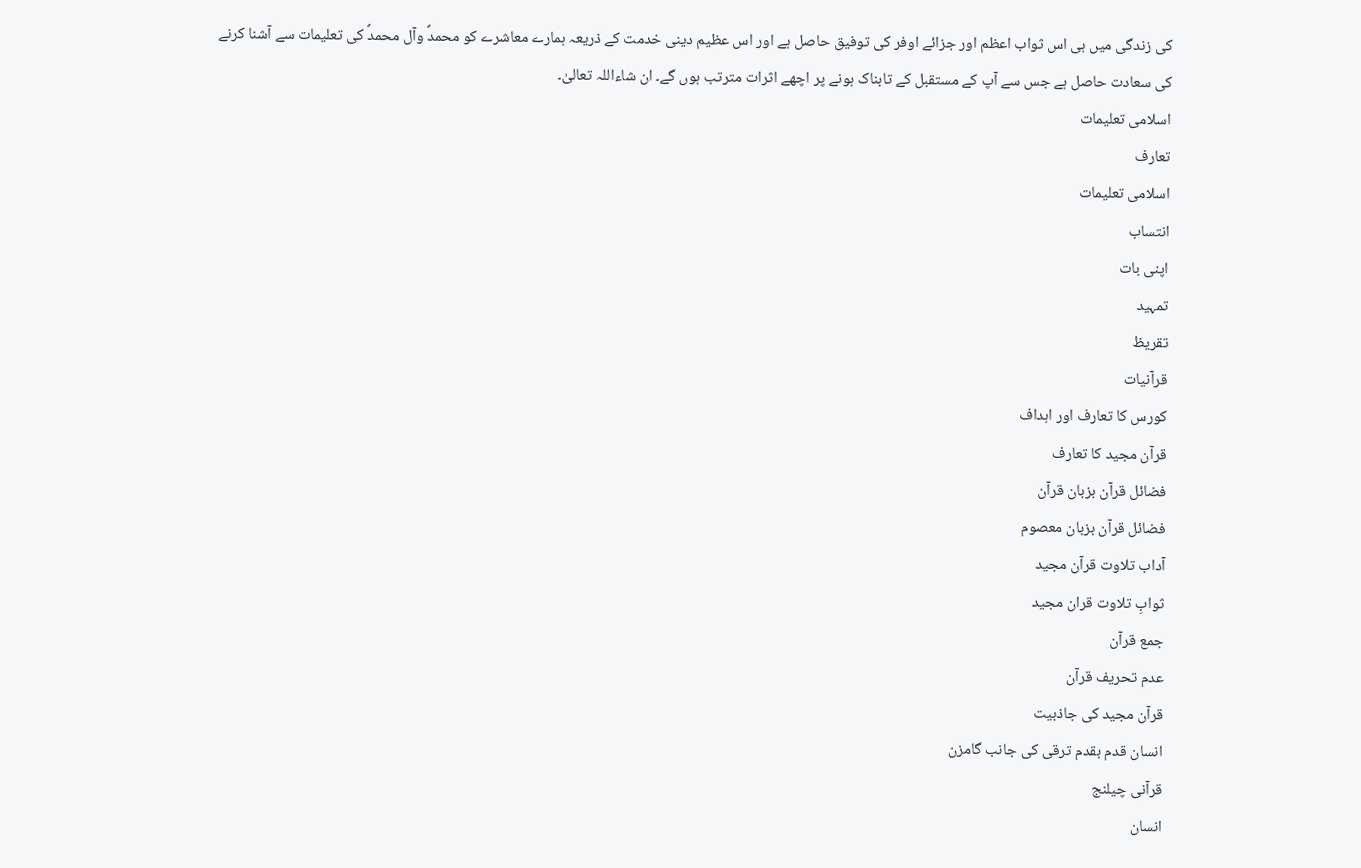کی زندگی میں ہی اس ثواب اعظم اور جزائے اوفر کی توفیق حاصل ہے اور اس عظیم دینی خدمت کے ذریعہ ہمارے معاشرے کو محمدؐ وآل محمدؐ کی تعلیمات سے آشنا کرنے کی سعادت حاصل ہے جس سے آپ کے مستقبل کے تابناک ہونے پر اچھے اثرات مترتب ہوں گے۔ ان شاءاللہ تعالیٰ۔
اسلامی تعلیمات
تعارف
اسلامی تعلیمات
انتساب
اپنی بات
تمہید
تقریظ
قرآنیات
کورس کا تعارف اور اہداف
قرآن مجید کا تعارف
فضائل قرآن بزبان قرآن
فضائل قرآن بزبان معصوم
آداب تلاوت قرآن مجید
ثوابِ تلاوت قران مجید
جمع قرآن
عدم تحریف قرآن
قرآن مجید کی جاذبیت
انسان قدم بقدم ترقی کی جانب گامزن
قرآنی چیلنج
انسان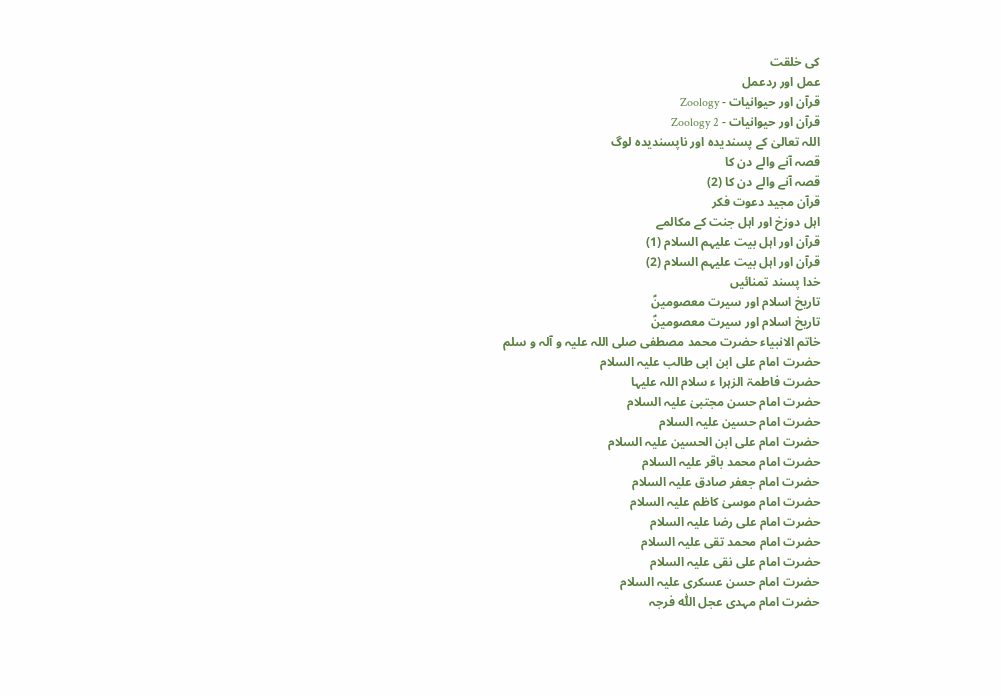کی خلقت
عمل اور ردعمل
قرآن اور حیوانیات - Zoology
قرآن اور حیوانیات - Zoology 2
اللہ تعالیٰ کے پسندیدہ اور ناپسندیدہ لوگ
قصہ آنے والے دن کا
قصہ آنے والے دن کا (2)
قرآن مجید دعوت فکر
اہل دوزخ اور اہل جنت کے مکالمے
قرآن اور اہل بیت علیہم السلام (1)
قرآن اور اہل بیت علیہم السلام (2)
خدا پسند تمنائیں
تاریخ اسلام اور سیرت معصومینؑ
تاریخ اسلام اور سیرت معصومینؑ
خاتم الانبیاء حضرت محمد مصطفی صلی اللہ علیہ و آلہ و سلم
حضرت امام علی ابن ابی طالب علیہ السلام
حضرت فاطمۃ الزہرا ء سلام اللہ علیہا
حضرت امام حسن مجتبیٰ علیہ السلام
حضرت امام حسین علیہ السلام
حضرت امام علی ابن الحسین علیہ السلام
حضرت امام محمد باقر علیہ السلام
حضرت امام جعفر صادق علیہ السلام
حضرت امام موسیٰ کاظم علیہ السلام
حضرت امام علی رضا علیہ السلام
حضرت امام محمد تقی علیہ السلام
حضرت امام علی نقی علیہ السلام
حضرت امام حسن عسکری علیہ السلام
حضرت امام مہدی عجل اللّٰہ فرجہ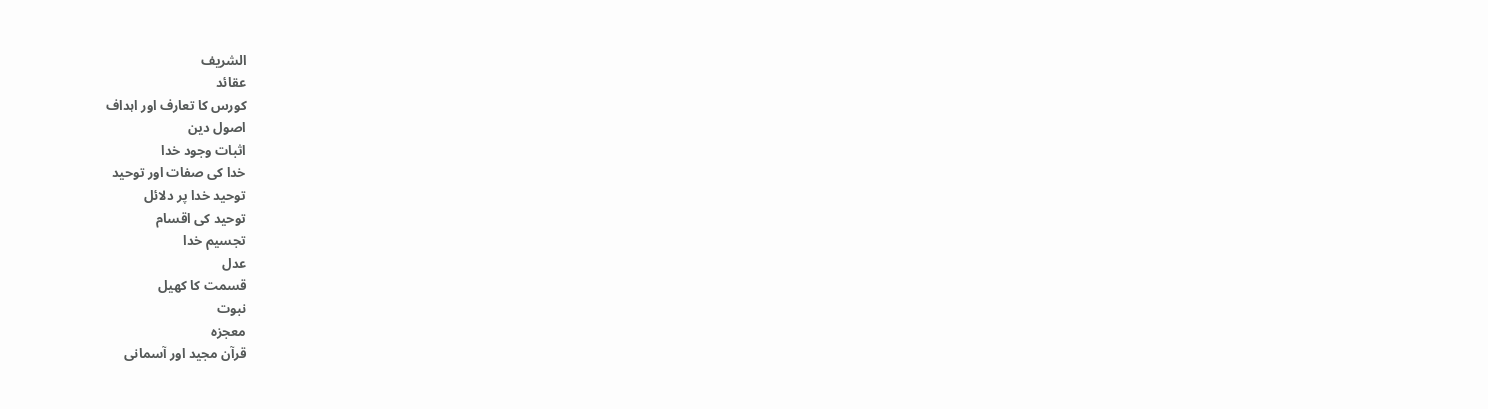الشریف
عقائد
کورس کا تعارف اور اہداف
اصول دین
اثبات وجود خدا
خدا کی صفات اور توحید
توحید خدا پر دلائل
توحید کی اقسام
تجسیم خدا
عدل
قسمت کا کھیل
نبوت
معجزہ
قرآن مجید اور آسمانی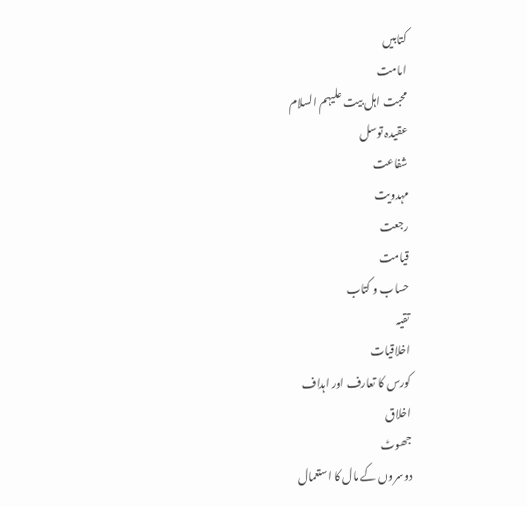کتابیں
امامت
محبت اہل بیت علیہم السلام
عقیدہ توسل
شفاعت
مہدویت
رجعت
قیامت
حساب و کتاب
تقیہ
اخلاقیات
کورس کا تعارف اور اہداف
اخلاق
جھوٹ
دوسروں کے مال کا استعمال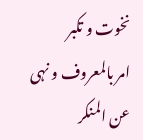نخوت و تکبر
امر بالمعروف و نہی عن المنکر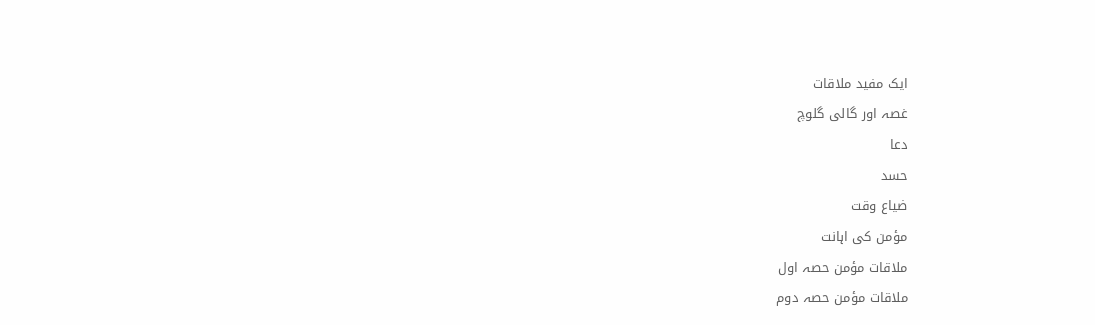ایک مفید ملاقات
غصہ اور گالی گلوچ
دعا
حسد
ضیاع وقت
مؤمن کی اہانت
ملاقات مؤمن حصہ اول
ملاقات مؤمن حصہ دوم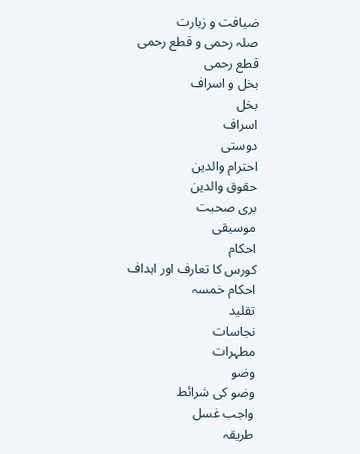ضیافت و زیارت
صلہ رحمی و قطع رحمی
قطع رحمی
بخل و اسراف
بخل
اسراف
دوستی
احترام والدین
حقوق والدین
بری صحبت
موسیقی
احکام
کورس کا تعارف اور اہداف
احکام خمسہ
تقلید
نجاسات
مطہرات
وضو
وضو کی شرائط
واجب غسل
طریقہ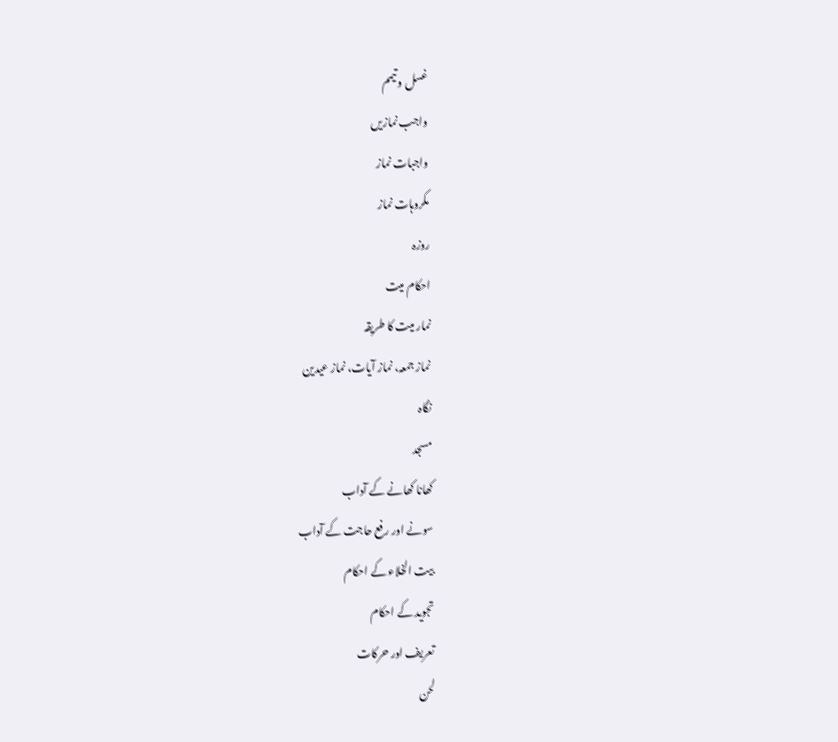غسل و تیمم
واجب نمازیں
واجبات نماز
مکروہات نماز
روزہ
احکام میت
نمار میت کا طریقہ
نماز جمعہ، نماز آیات، نماز عیدین
نگاہ
مسجد
کھانا کھانے کے آداب
سونے اور رفع حاجت کے آداب
بیت الخلاء کے احکام
تجوید کے احکام
تعریف اور حرکات
لحن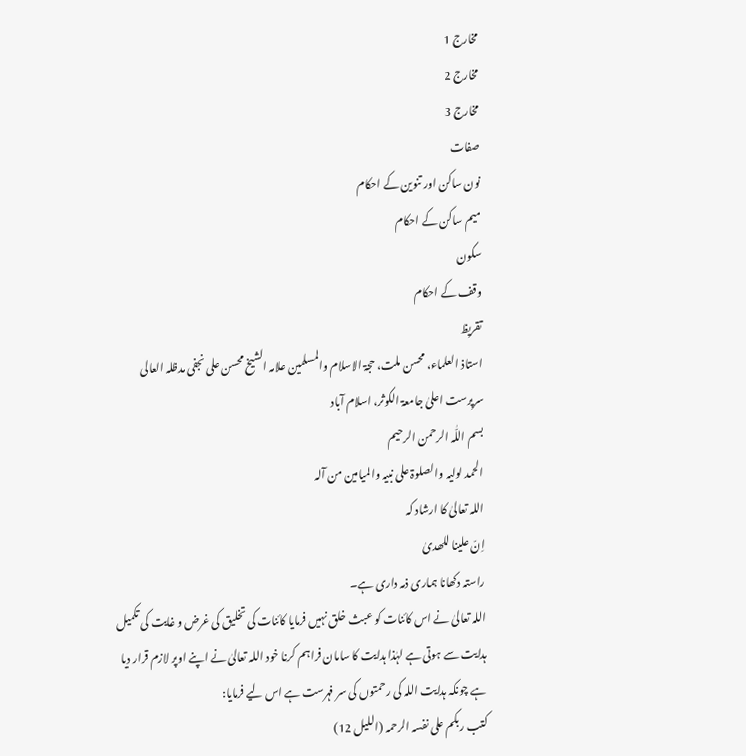مخارج 1
مخارج 2
مخارج 3
صفات
نون ساکن اور تنوین کے احکام
میم ساکن کے احکام
سکون
وقف کے احکام
تقریظ
استاذ العلماء، محسن ملت، حجۃ الاسلام والمسلمین علامہ الشیخ محسن علی نجفی مدظلہ العالی
سرپرست اعلیٰ جامعۃ الکوثر، اسلام آباد
بسم اللّٰہ الرحمن الرحیم
الحمد لولیہ والصلوۃ علی نبیہ والمیامین من آلہ
اللہ تعالیٰ کا ارشاد کہ
اِنّ علینا للھدیٰ
راستہ دکھانا ہماری ذمہ داری ہے۔
اللہ تعالیٰ نے اس کائنات کو عبث خلق نہیں فرمایا کائنات کی تخلیق کی غرض و غایت کی تکمیل ہدایت سے ہوتی ہے لہٰذا ہدایت کا سامان فراہم کرنا خود اللہ تعالیٰ نے اپنے اوپر لازم قرار دیا ہے چونکہ ہدایت اللہ کی رحمتوں کی سر فہرست ہے اس لیے فرمایا:
کتب ربکم علی نفسہ الرحمہ (اللیل 12)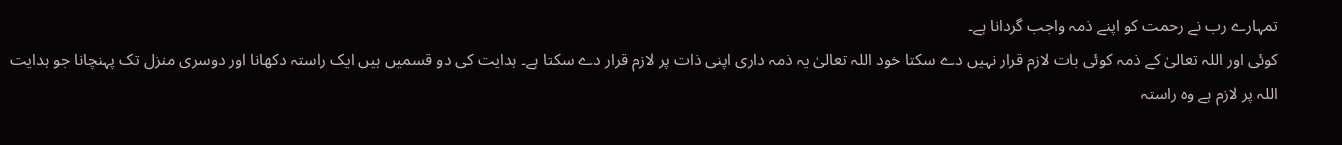تمہارے رب نے رحمت کو اپنے ذمہ واجب گردانا ہے۔
کوئی اور اللہ تعالیٰ کے ذمہ کوئی بات لازم قرار نہیں دے سکتا خود اللہ تعالیٰ یہ ذمہ داری اپنی ذات پر لازم قرار دے سکتا ہے۔ ہدایت کی دو قسمیں ہیں ایک راستہ دکھانا اور دوسری منزل تک پہنچانا جو ہدایت اللہ پر لازم ہے وہ راستہ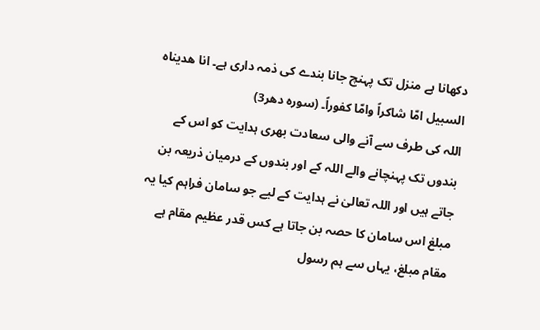دکھانا ہے منزل تک پہنچ جانا بندے کی ذمہ داری ہے۔ انا ھدیناہ السبیل امّا شاکراً وامّا کفوراً۔ (سورہ دھر3)
اللہ کی طرف سے آنے والی سعادت بھری ہدایت کو اس کے بندوں تک پہنچانے والے اللہ کے اور بندوں کے درمیان ذریعہ بن جاتے ہیں اور اللہ تعالیٰ نے ہدایت کے لیے جو سامان فراہم کیا یہ مبلغ اس سامان کا حصہ بن جاتا ہے کس قدر عظیم مقام ہے مقام مبلغ، یہاں سے ہم رسول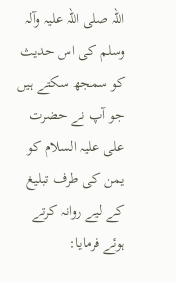اللہ صلی اللہ علیہ وآلہ وسلم کی اس حدیث کو سمجھ سکتے ہیں جو آپ نے حضرت علی علیہ السلام کو یمن کی طرف تبلیغ کے لیے روانہ کرتے ہوئے فرمایا: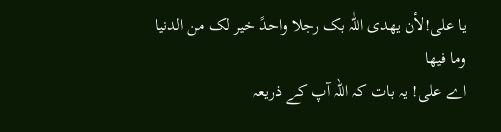یا علی!لأن یھدی اللّٰہ بک رجلا واحدً خیر لک من الدنیا وما فیھا
اے علی! یہ بات کہ اللہ آپ کے ذریعہ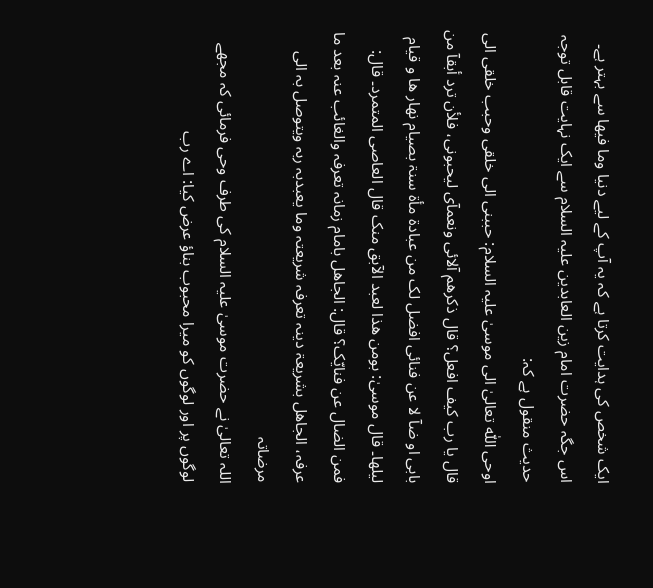ایک شخص کی ہدایت کرتا ہے کہ یہ آپ کے لیے دنیا وما فیھا سے بہتر ہے۔
اس جگہ حضرت امام زین العابدین علیہ السلام سے ایک نہایت قابل توجہ حدیث منقول ہے کہ:
اوحی اللّٰہ تعالیٰ الی موسیٰ علیہ السلام: حببنی الی خلقی وحبب خلقی الی قال یا رب کیف افعل؟ قال ذکرھم آلائی ونعمآی لیحبونی، فلأن ترد أبقآ من بابی او ضآ لا عن فنائی افضل لک من عبادۃ مأۃ سنۃ بصیام نھار ھا و قیام لیلھا۔ قال موسیٰ: بومن ھذا لعبد الآبق منک قال العاصی المتمرد۔ قال: فمن الضال عن فنایّک؟ قال: الجاھل بامام زمانہ تعرفہ والغائب عنہ بعد ما عرفہ، الجاھل بشریعۃ دینہ تعرفہ شریعتہ وما یعبدبہ ربہ ویتوصل بہ الی مرضاتہ
اللہ تعالیٰ نے حضرت موسیٰ علیہ السلام کی طرف وحی فرمائی کہ مجھے لوگوں پر اور لوگوں کو میرا محبوب بناؤ عرض کیا: اے رب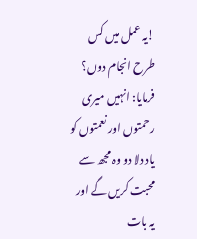!یہ عمل میں کس طرح انجام دوں؟ فرمایا: انہیں میری رحمتوں اور نعمتوں کو یاد دلا دو وہ مجھ سے محبت کریں گے اور یہ بات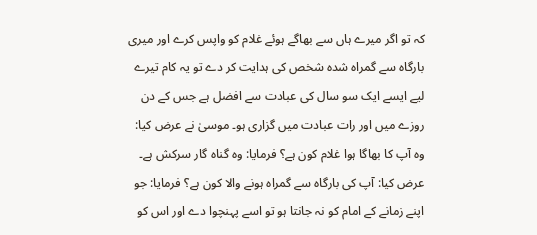کہ تو اگر میرے ہاں سے بھاگے ہوئے غلام کو واپس کرے اور میری بارگاہ سے گمراہ شدہ شخص کی ہدایت کر دے تو یہ کام تیرے لیے ایسے ایک سو سال کی عبادت سے افضل ہے جس کے دن روزے میں اور رات عبادت میں گزاری ہو۔ موسیٰ نے عرض کیا: وہ آپ کا بھاگا ہوا غلام کون ہے؟ فرمایا: وہ گناہ گار سرکش ہے۔ عرض کیا: آپ کی بارگاہ سے گمراہ ہونے والا کون ہے؟ فرمایا: جو اپنے زمانے کے امام کو نہ جانتا ہو تو اسے پہنچوا دے اور اس کو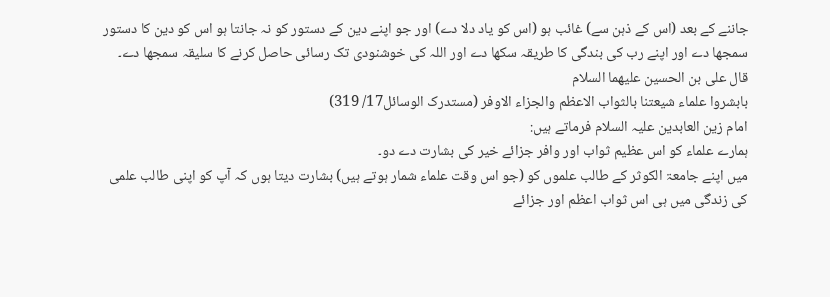جاننے کے بعد (اس کے ذہن سے) غائب ہو (اس کو یاد دلا دے) اور جو اپنے دین کے دستور کو نہ جانتا ہو اس کو دین کا دستور سمجھا دے اور اپنے رب کی بندگی کا طریقہ سکھا دے اور اللہ کی خوشنودی تک رسائی حاصل کرنے کا سلیقہ سمجھا دے۔
قال علی بن الحسین علیھما السلام
بابشروا علماء شیعتنا بالثواب الاعظم والجزاء الاوفر (مستدرک الوسائل17/ 319)
امام زین العابدین علیہ السلام فرماتے ہیں:
ہمارے علماء کو اس عظیم ثواب اور وافر جزائے خیر کی بشارت دے دو۔
میں اپنے جامعۃ الکوثر کے طالب علموں کو (جو اس وقت علماء شمار ہوتے ہیں) بشارت دیتا ہوں کہ آپ کو اپنی طالب علمی کی زندگی میں ہی اس ثواب اعظم اور جزائے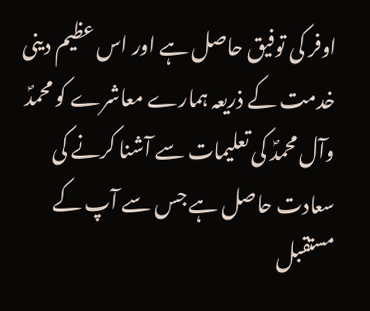اوفر کی توفیق حاصل ہے اور اس عظیم دینی خدمت کے ذریعہ ہمارے معاشرے کو محمدؐ وآل محمدؐ کی تعلیمات سے آشنا کرنے کی سعادت حاصل ہے جس سے آپ کے مستقبل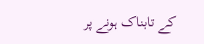کے تابناک ہونے پر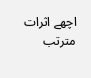اچھے اثرات مترتب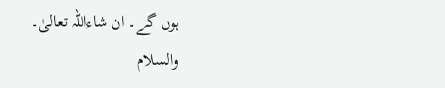ہوں گے۔ ان شاءاللہ تعالیٰ۔
والسلام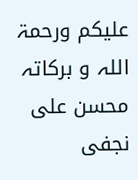علیکم ورحمۃ اللہ و برکاتہ
محسن علی نجفی